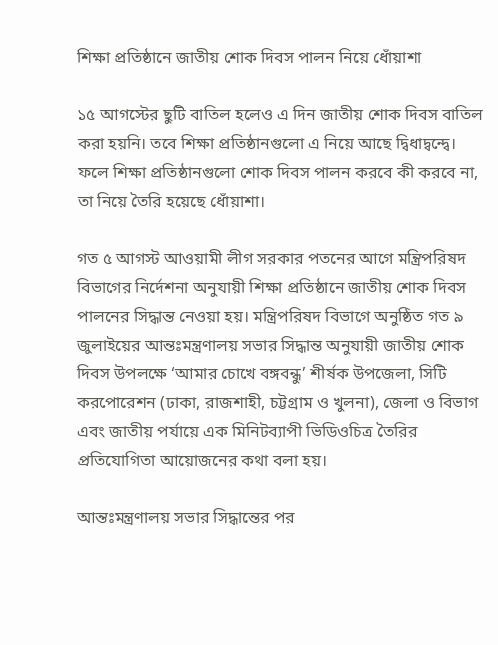শিক্ষা প্রতিষ্ঠানে জাতীয় শোক দিবস পালন নিয়ে ধোঁয়াশা

১৫ আগস্টের ছুটি বাতিল হলেও এ দিন জাতীয় শোক দিবস বাতিল করা হয়নি। তবে শিক্ষা প্রতিষ্ঠানগুলো এ নিয়ে আছে দ্বিধাদ্বন্দ্বে। ফলে শিক্ষা প্রতিষ্ঠানগুলো শোক দিবস পালন করবে কী করবে না, তা নিয়ে তৈরি হয়েছে ধোঁয়াশা।

গত ৫ আগস্ট আওয়ামী লীগ সরকার পতনের আগে মন্ত্রিপরিষদ বিভাগের নির্দেশনা অনুযায়ী শিক্ষা প্রতিষ্ঠানে জাতীয় শোক দিবস পালনের সিদ্ধান্ত নেওয়া হয়। মন্ত্রিপরিষদ বিভাগে অনুষ্ঠিত গত ৯ জুলাইয়ের আন্তঃমন্ত্রণালয় সভার সিদ্ধান্ত অনুযায়ী জাতীয় শোক দিবস উপলক্ষে ‘আমার চোখে বঙ্গবন্ধু’ শীর্ষক উপজেলা, সিটি করপোরেশন (ঢাকা, রাজশাহী, চট্টগ্রাম ও খুলনা), জেলা ও বিভাগ এবং জাতীয় পর্যায়ে এক মিনিটব্যাপী ভিডিওচিত্র তৈরির প্রতিযোগিতা আয়োজনের কথা বলা হয়।

আন্তঃমন্ত্রণালয় সভার সিদ্ধান্তের পর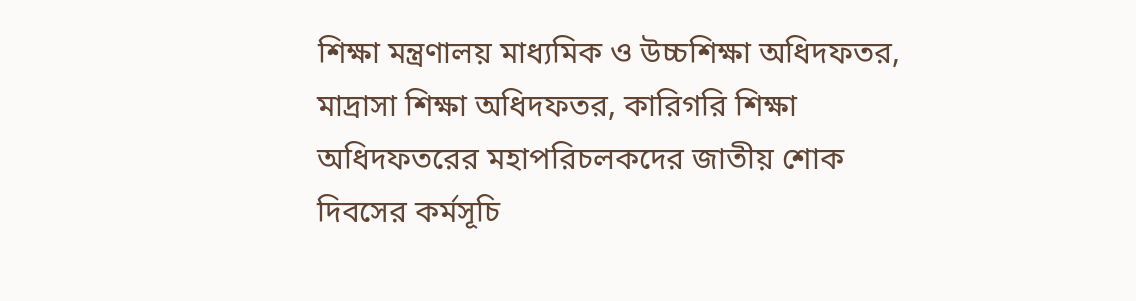শিক্ষা মন্ত্রণালয় মাধ্যমিক ও উচ্চশিক্ষা অধিদফতর, মাদ্রাসা শিক্ষা অধিদফতর, কারিগরি শিক্ষা অধিদফতরের মহাপরিচলকদের জাতীয় শোক দিবসের কর্মসূচি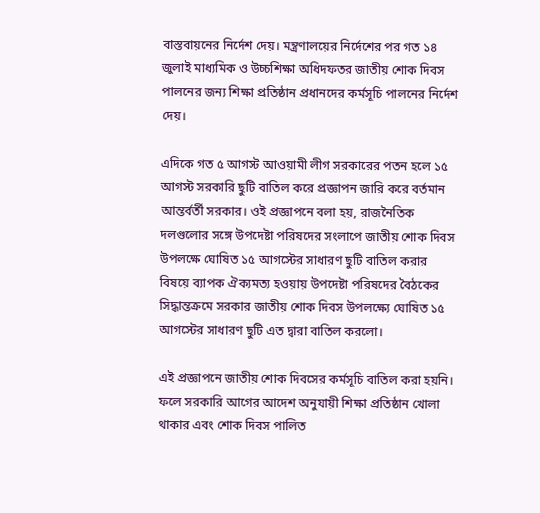বাস্তবায়নের নির্দেশ দেয়। মন্ত্রণালয়ের নির্দেশের পর গত ১৪ জুলাই মাধ্যমিক ও উচ্চশিক্ষা অধিদফতর জাতীয় শোক দিবস পালনের জন্য শিক্ষা প্রতিষ্ঠান প্রধানদের কর্মসূচি পালনের নির্দেশ দেয়।

এদিকে গত ৫ আগস্ট আওয়ামী লীগ সরকারের পতন হলে ১৫ আগস্ট সরকারি ছুটি বাতিল করে প্রজ্ঞাপন জারি করে বর্তমান আন্তর্বর্তী সরকার। ওই প্রজ্ঞাপনে বলা হয়, রাজনৈতিক দলগুলোর সঙ্গে উপদেষ্টা পরিষদের সংলাপে জাতীয় শোক দিবস উপলক্ষে ঘোষিত ১৫ আগস্টের সাধারণ ছুটি বাতিল করার বিষয়ে ব্যাপক ঐক্যমত্য হওয়ায় উপদেষ্টা পরিষদের বৈঠকের সিদ্ধান্তক্রমে সরকার জাতীয় শোক দিবস উপলক্ষ্যে ঘোষিত ১৫ আগস্টের সাধারণ ছুটি এত দ্বারা বাতিল করলো।

এই প্রজ্ঞাপনে জাতীয় শোক দিবসের কর্মসূচি বাতিল করা হয়নি। ফলে সরকারি আগের আদেশ অনুযায়ী শিক্ষা প্রতিষ্ঠান খোলা থাকার এবং শোক দিবস পালিত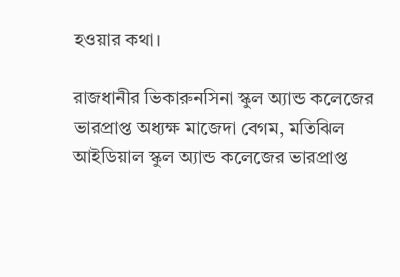হওয়ার কথা।

রাজধানীর ভিকারুনসিনা স্কুল অ্যান্ড কলেজের ভারপ্রাপ্ত অধ্যক্ষ মাজেদা বেগম, মতিঝিল আইডিয়াল স্কুল অ্যান্ড কলেজের ভারপ্রাপ্ত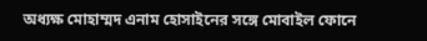অধ্যক্ষ মোহাম্মদ এনাম হোসাইনের সঙ্গে মোবাইল ফোনে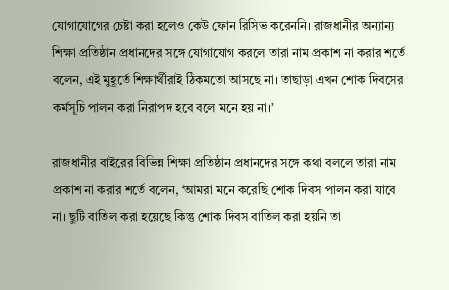যোগাযোগের চেষ্টা করা হলেও কেউ ফোন রিসিভ করেননি। রাজধানীর অন্যান্য শিক্ষা প্রতিষ্ঠান প্রধানদের সঙ্গে যোগাযোগ করলে তারা নাম প্রকাশ না করার শর্তে বলেন, এই মুহূর্তে শিক্ষার্থীরাই ঠিকমতো আসছে না। তাছাড়া এখন শোক দিবসের কর্মসূচি পালন করা নিরাপদ হবে বলে মনে হয় না।’

রাজধানীর বাইরের বিভিন্ন শিক্ষা প্রতিষ্ঠান প্রধানদের সঙ্গে কথা বললে তারা নাম প্রকাশ না করার শর্তে বলেন, ‘আমরা মনে করেছি শোক দিবস পালন করা যাবে না। ছুটি বাতিল করা হয়েছে কিন্তু শোক দিবস বাতিল করা হয়নি তা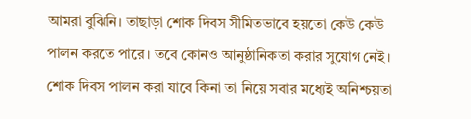আমরা বুঝিনি। তাছাড়া শোক দিবস সীমিতভাবে হয়তো কেউ কেউ পালন করতে পারে। তবে কোনও আনুষ্ঠানিকতা করার সুযোগ নেই। শোক দিবস পালন করা যাবে কিনা তা নিয়ে সবার মধ্যেই অনিশ্চয়তা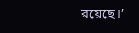রয়েছে।’